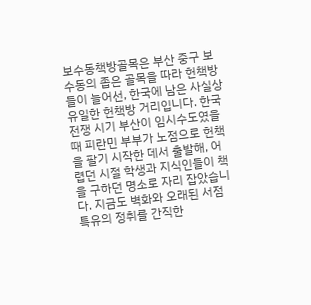보수동책방골목은 부산 중구 보수동의 좁은 골목을 따라 헌책방들이 늘어선, 한국에 남은 사실상 유일한 헌책방 거리입니다. 한국전쟁 시기 부산이 임시수도였을 때 피란민 부부가 노점으로 헌책을 팔기 시작한 데서 출발해, 어렵던 시절 학생과 지식인들이 책을 구하던 명소로 자리 잡았습니다. 지금도 벽화와 오래된 서점 특유의 정취를 간직한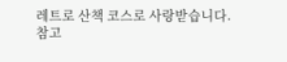레트로 산책 코스로 사랑받습니다.
참고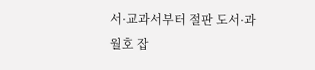서·교과서부터 절판 도서·과월호 잡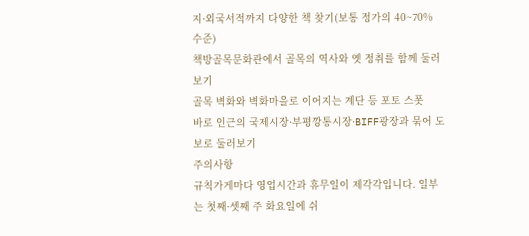지·외국서적까지 다양한 책 찾기(보통 정가의 40~70% 수준)
책방골목문화관에서 골목의 역사와 옛 정취를 함께 둘러보기
골목 벽화와 벽화마을로 이어지는 계단 등 포토 스폿
바로 인근의 국제시장·부평깡통시장·BIFF광장과 묶어 도보로 둘러보기
주의사항
규칙가게마다 영업시간과 휴무일이 제각각입니다. 일부는 첫째·셋째 주 화요일에 쉬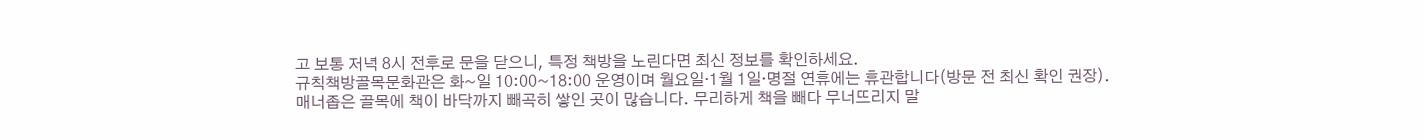고 보통 저녁 8시 전후로 문을 닫으니, 특정 책방을 노린다면 최신 정보를 확인하세요.
규칙책방골목문화관은 화~일 10:00~18:00 운영이며 월요일·1월 1일·명절 연휴에는 휴관합니다(방문 전 최신 확인 권장).
매너좁은 골목에 책이 바닥까지 빼곡히 쌓인 곳이 많습니다. 무리하게 책을 빼다 무너뜨리지 말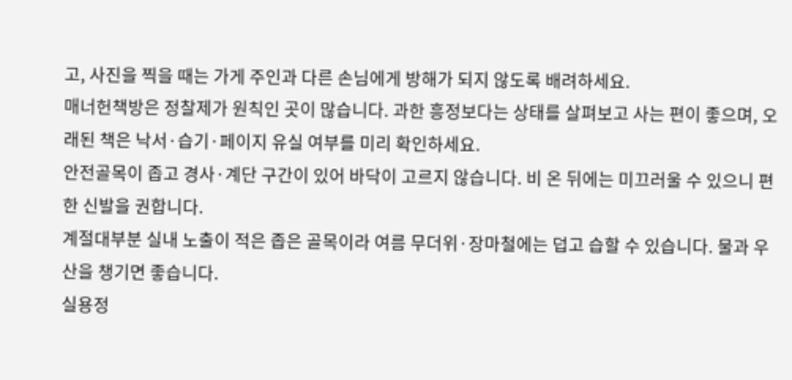고, 사진을 찍을 때는 가게 주인과 다른 손님에게 방해가 되지 않도록 배려하세요.
매너헌책방은 정찰제가 원칙인 곳이 많습니다. 과한 흥정보다는 상태를 살펴보고 사는 편이 좋으며, 오래된 책은 낙서·습기·페이지 유실 여부를 미리 확인하세요.
안전골목이 좁고 경사·계단 구간이 있어 바닥이 고르지 않습니다. 비 온 뒤에는 미끄러울 수 있으니 편한 신발을 권합니다.
계절대부분 실내 노출이 적은 좁은 골목이라 여름 무더위·장마철에는 덥고 습할 수 있습니다. 물과 우산을 챙기면 좋습니다.
실용정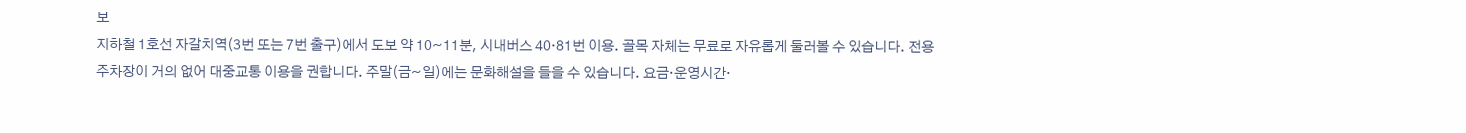보
지하철 1호선 자갈치역(3번 또는 7번 출구)에서 도보 약 10~11분, 시내버스 40·81번 이용. 골목 자체는 무료로 자유롭게 둘러볼 수 있습니다. 전용 주차장이 거의 없어 대중교통 이용을 권합니다. 주말(금~일)에는 문화해설을 들을 수 있습니다. 요금·운영시간·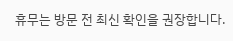휴무는 방문 전 최신 확인을 권장합니다.